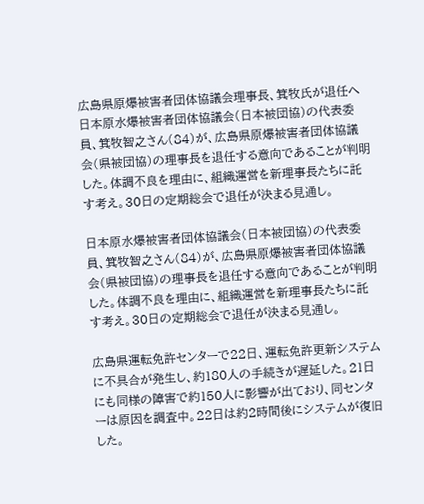広島県原爆被害者団体協議会理事長、箕牧氏が退任へ
日本原水爆被害者団体協議会(日本被団協)の代表委員、箕牧智之さん(84)が、広島県原爆被害者団体協議会(県被団協)の理事長を退任する意向であることが判明した。体調不良を理由に、組織運営を新理事長たちに託す考え。30日の定期総会で退任が決まる見通し。

日本原水爆被害者団体協議会(日本被団協)の代表委員、箕牧智之さん(84)が、広島県原爆被害者団体協議会(県被団協)の理事長を退任する意向であることが判明した。体調不良を理由に、組織運営を新理事長たちに託す考え。30日の定期総会で退任が決まる見通し。

広島県運転免許センターで22日、運転免許更新システムに不具合が発生し、約180人の手続きが遅延した。21日にも同様の障害で約150人に影響が出ており、同センターは原因を調査中。22日は約2時間後にシステムが復旧した。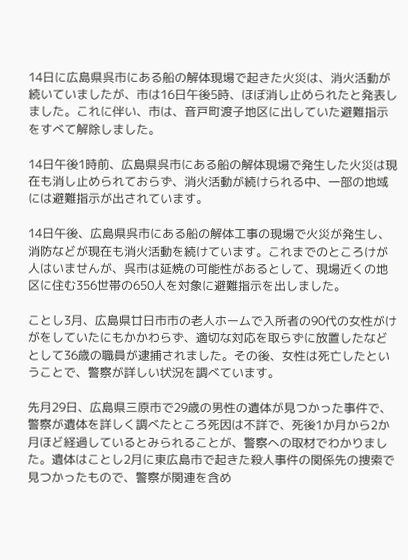14日に広島県呉市にある船の解体現場で起きた火災は、消火活動が続いていましたが、市は16日午後5時、ほぼ消し止められたと発表しました。これに伴い、市は、音戸町渡子地区に出していた避難指示をすべて解除しました。

14日午後1時前、広島県呉市にある船の解体現場で発生した火災は現在も消し止められておらず、消火活動が続けられる中、一部の地域には避難指示が出されています。

14日午後、広島県呉市にある船の解体工事の現場で火災が発生し、消防などが現在も消火活動を続けています。これまでのところけが人はいませんが、呉市は延焼の可能性があるとして、現場近くの地区に住む356世帯の650人を対象に避難指示を出しました。

ことし3月、広島県廿日市市の老人ホームで入所者の90代の女性がけがをしていたにもかかわらず、適切な対応を取らずに放置したなどとして36歳の職員が逮捕されました。その後、女性は死亡したということで、警察が詳しい状況を調べています。

先月29日、広島県三原市で29歳の男性の遺体が見つかった事件で、警察が遺体を詳しく調べたところ死因は不詳で、死後1か月から2か月ほど経過しているとみられることが、警察への取材でわかりました。遺体はことし2月に東広島市で起きた殺人事件の関係先の捜索で見つかったもので、警察が関連を含め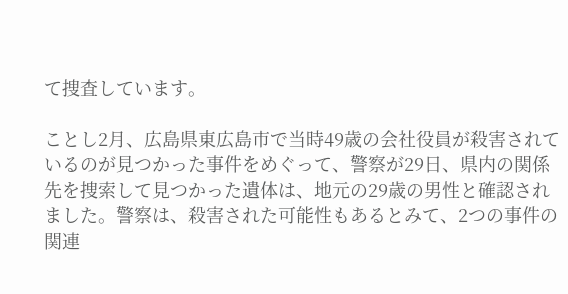て捜査しています。

ことし2月、広島県東広島市で当時49歳の会社役員が殺害されているのが見つかった事件をめぐって、警察が29日、県内の関係先を捜索して見つかった遺体は、地元の29歳の男性と確認されました。警察は、殺害された可能性もあるとみて、2つの事件の関連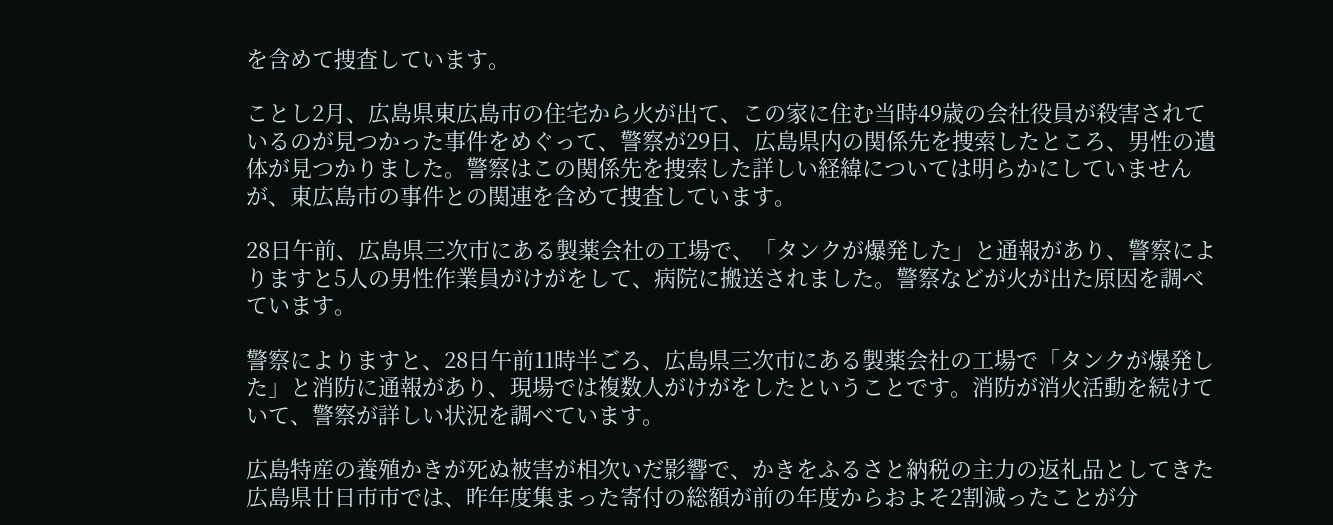を含めて捜査しています。

ことし2月、広島県東広島市の住宅から火が出て、この家に住む当時49歳の会社役員が殺害されているのが見つかった事件をめぐって、警察が29日、広島県内の関係先を捜索したところ、男性の遺体が見つかりました。警察はこの関係先を捜索した詳しい経緯については明らかにしていませんが、東広島市の事件との関連を含めて捜査しています。

28日午前、広島県三次市にある製薬会社の工場で、「タンクが爆発した」と通報があり、警察によりますと5人の男性作業員がけがをして、病院に搬送されました。警察などが火が出た原因を調べています。

警察によりますと、28日午前11時半ごろ、広島県三次市にある製薬会社の工場で「タンクが爆発した」と消防に通報があり、現場では複数人がけがをしたということです。消防が消火活動を続けていて、警察が詳しい状況を調べています。

広島特産の養殖かきが死ぬ被害が相次いだ影響で、かきをふるさと納税の主力の返礼品としてきた広島県廿日市市では、昨年度集まった寄付の総額が前の年度からおよそ2割減ったことが分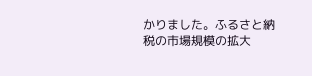かりました。ふるさと納税の市場規模の拡大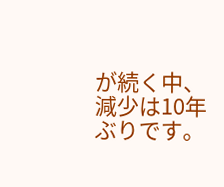が続く中、減少は10年ぶりです。